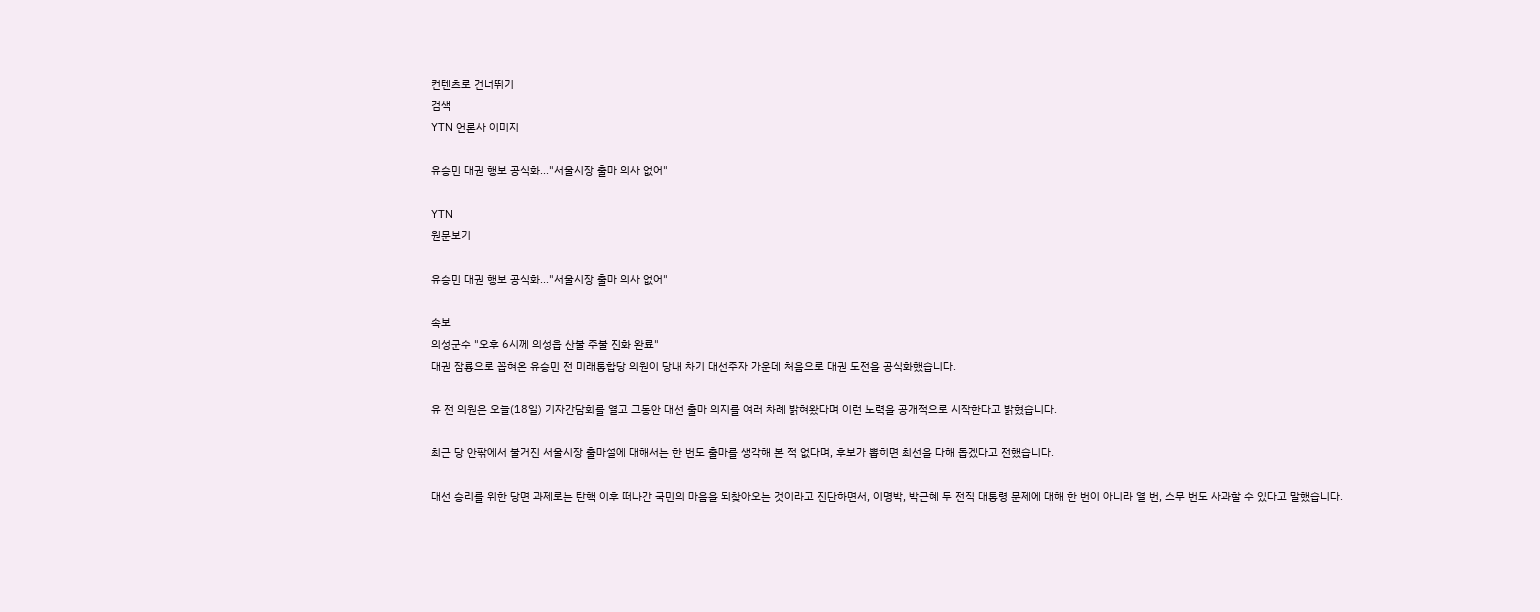컨텐츠로 건너뛰기
검색
YTN 언론사 이미지

유승민 대권 행보 공식화..."서울시장 출마 의사 없어"

YTN
원문보기

유승민 대권 행보 공식화..."서울시장 출마 의사 없어"

속보
의성군수 "오후 6시께 의성읍 산불 주불 진화 완료"
대권 잠룡으로 꼽혀온 유승민 전 미래통합당 의원이 당내 차기 대선주자 가운데 처음으로 대권 도전을 공식화했습니다.

유 전 의원은 오늘(18일) 기자간담회를 열고 그동안 대선 출마 의지를 여러 차례 밝혀왔다며 이런 노력을 공개적으로 시작한다고 밝혔습니다.

최근 당 안팎에서 불거진 서울시장 출마설에 대해서는 한 번도 출마를 생각해 본 적 없다며, 후보가 뽑히면 최선을 다해 돕겠다고 전했습니다.

대선 승리를 위한 당면 과제로는 탄핵 이후 떠나간 국민의 마음을 되찾아오는 것이라고 진단하면서, 이명박, 박근혜 두 전직 대통령 문제에 대해 한 번이 아니라 열 번, 스무 번도 사과할 수 있다고 말했습니다.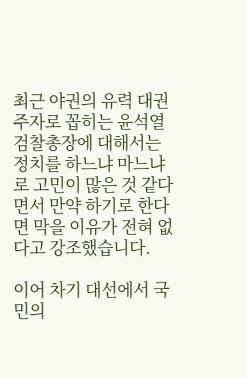최근 야권의 유력 대권 주자로 꼽히는 윤석열 검찰총장에 대해서는 정치를 하느냐 마느냐로 고민이 많은 것 같다면서 만약 하기로 한다면 막을 이유가 전혀 없다고 강조했습니다.

이어 차기 대선에서 국민의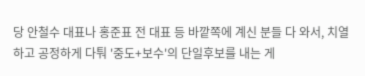당 안철수 대표나 홍준표 전 대표 등 바깥쪽에 계신 분들 다 와서, 치열하고 공정하게 다퉈 '중도+보수'의 단일후보를 내는 게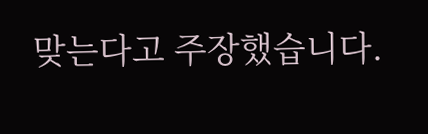맞는다고 주장했습니다.